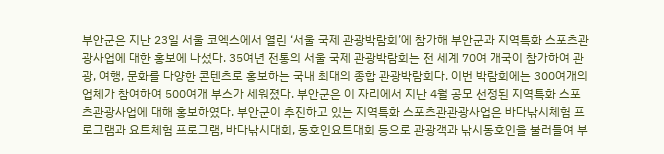부안군은 지난 23일 서울 코엑스에서 열린 ‘서울 국제 관광박람회’에 참가해 부안군과 지역특화 스포츠관광사업에 대한 홍보에 나섰다. 35여년 전통의 서울 국제 관광박람회는 전 세계 70여 개국이 참가하여 관광, 여행, 문화를 다양한 콘텐츠로 홍보하는 국내 최대의 종합 관광박람회다. 이번 박람회에는 300여개의 업체가 참여하여 500여개 부스가 세워졌다. 부안군은 이 자리에서 지난 4월 공모 선정된 지역특화 스포츠관광사업에 대해 홍보하였다. 부안군이 추진하고 있는 지역특화 스포츠관관광사업은 바다낚시체험 프로그램과 요트체험 프로그램, 바다낚시대회, 동호인요트대회 등으로 관광객과 낚시동호인을 불러들여 부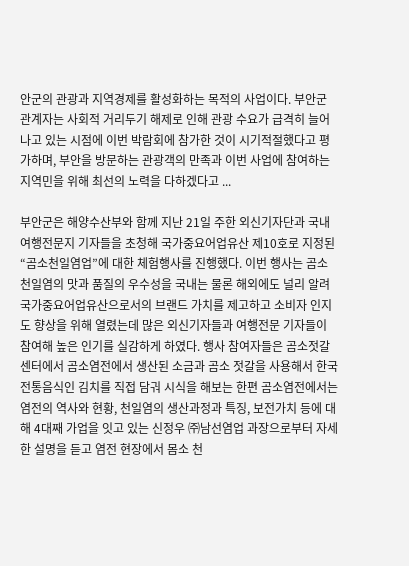안군의 관광과 지역경제를 활성화하는 목적의 사업이다. 부안군 관계자는 사회적 거리두기 해제로 인해 관광 수요가 급격히 늘어나고 있는 시점에 이번 박람회에 참가한 것이 시기적절했다고 평가하며, 부안을 방문하는 관광객의 만족과 이번 사업에 참여하는 지역민을 위해 최선의 노력을 다하겠다고 ...

부안군은 해양수산부와 함께 지난 21일 주한 외신기자단과 국내 여행전문지 기자들을 초청해 국가중요어업유산 제10호로 지정된“곰소천일염업”에 대한 체험행사를 진행했다. 이번 행사는 곰소 천일염의 맛과 품질의 우수성을 국내는 물론 해외에도 널리 알려 국가중요어업유산으로서의 브랜드 가치를 제고하고 소비자 인지도 향상을 위해 열렸는데 많은 외신기자들과 여행전문 기자들이 참여해 높은 인기를 실감하게 하였다. 행사 참여자들은 곰소젓갈센터에서 곰소염전에서 생산된 소금과 곰소 젓갈을 사용해서 한국 전통음식인 김치를 직접 담궈 시식을 해보는 한편 곰소염전에서는 염전의 역사와 현황, 천일염의 생산과정과 특징, 보전가치 등에 대해 4대째 가업을 잇고 있는 신정우 ㈜남선염업 과장으로부터 자세한 설명을 듣고 염전 현장에서 몸소 천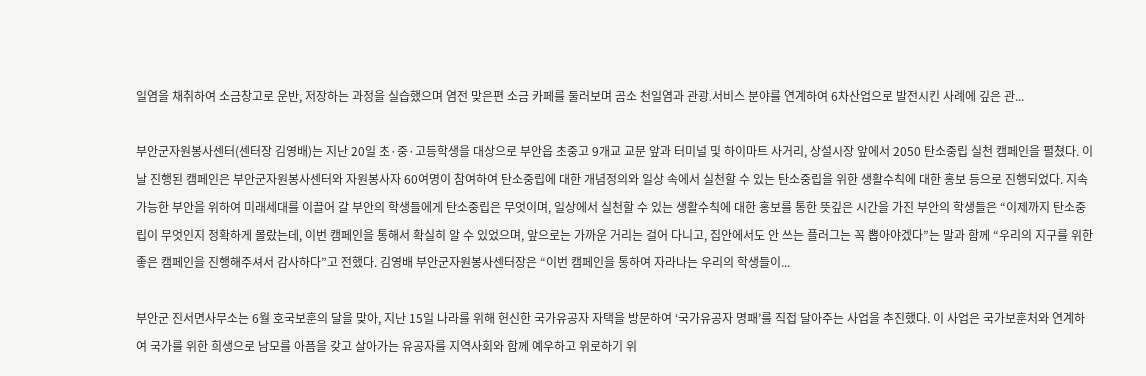일염을 채취하여 소금창고로 운반, 저장하는 과정을 실습했으며 염전 맞은편 소금 카페를 둘러보며 곰소 천일염과 관광․서비스 분야를 연계하여 6차산업으로 발전시킨 사례에 깊은 관...

부안군자원봉사센터(센터장 김영배)는 지난 20일 초·중·고등학생을 대상으로 부안읍 초중고 9개교 교문 앞과 터미널 및 하이마트 사거리, 상설시장 앞에서 2050 탄소중립 실천 캠페인을 펼쳤다. 이날 진행된 캠페인은 부안군자원봉사센터와 자원봉사자 60여명이 참여하여 탄소중립에 대한 개념정의와 일상 속에서 실천할 수 있는 탄소중립을 위한 생활수칙에 대한 홍보 등으로 진행되었다. 지속가능한 부안을 위하여 미래세대를 이끌어 갈 부안의 학생들에게 탄소중립은 무엇이며, 일상에서 실천할 수 있는 생활수칙에 대한 홍보를 통한 뜻깊은 시간을 가진 부안의 학생들은 “이제까지 탄소중립이 무엇인지 정확하게 몰랐는데, 이번 캠페인을 통해서 확실히 알 수 있었으며, 앞으로는 가까운 거리는 걸어 다니고, 집안에서도 안 쓰는 플러그는 꼭 뽑아야겠다”는 말과 함께 “우리의 지구를 위한 좋은 캠페인을 진행해주셔서 감사하다”고 전했다. 김영배 부안군자원봉사센터장은 “이번 캠페인을 통하여 자라나는 우리의 학생들이...

부안군 진서면사무소는 6월 호국보훈의 달을 맞아, 지난 15일 나라를 위해 헌신한 국가유공자 자택을 방문하여 ‘국가유공자 명패’를 직접 달아주는 사업을 추진했다. 이 사업은 국가보훈처와 연계하여 국가를 위한 희생으로 남모를 아픔을 갖고 살아가는 유공자를 지역사회와 함께 예우하고 위로하기 위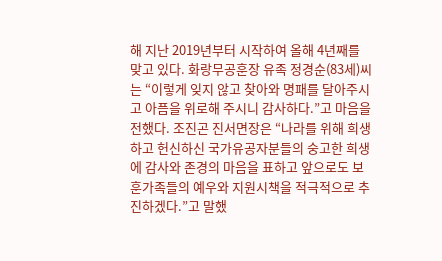해 지난 2019년부터 시작하여 올해 4년째를 맞고 있다. 화랑무공훈장 유족 정경순(83세)씨는 “이렇게 잊지 않고 찾아와 명패를 달아주시고 아픔을 위로해 주시니 감사하다.”고 마음을 전했다. 조진곤 진서면장은 “나라를 위해 희생하고 헌신하신 국가유공자분들의 숭고한 희생에 감사와 존경의 마음을 표하고 앞으로도 보훈가족들의 예우와 지원시책을 적극적으로 추진하겠다.”고 말했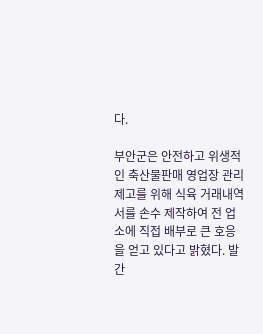다.

부안군은 안전하고 위생적인 축산물판매 영업장 관리제고를 위해 식육 거래내역서를 손수 제작하여 전 업소에 직접 배부로 큰 호응을 얻고 있다고 밝혔다. 발간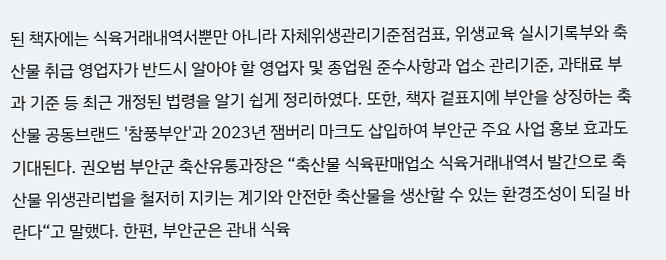된 책자에는 식육거래내역서뿐만 아니라 자체위생관리기준점검표, 위생교육 실시기록부와 축산물 취급 영업자가 반드시 알아야 할 영업자 및 종업원 준수사항과 업소 관리기준, 과태료 부과 기준 등 최근 개정된 법령을 알기 쉽게 정리하였다. 또한, 책자 겉표지에 부안을 상징하는 축산물 공동브랜드 '참풍부안'과 2023년 잼버리 마크도 삽입하여 부안군 주요 사업 홍보 효과도 기대된다. 권오범 부안군 축산유통과장은 “축산물 식육판매업소 식육거래내역서 발간으로 축산물 위생관리법을 철저히 지키는 계기와 안전한 축산물을 생산할 수 있는 환경조성이 되길 바란다“고 말했다. 한편, 부안군은 관내 식육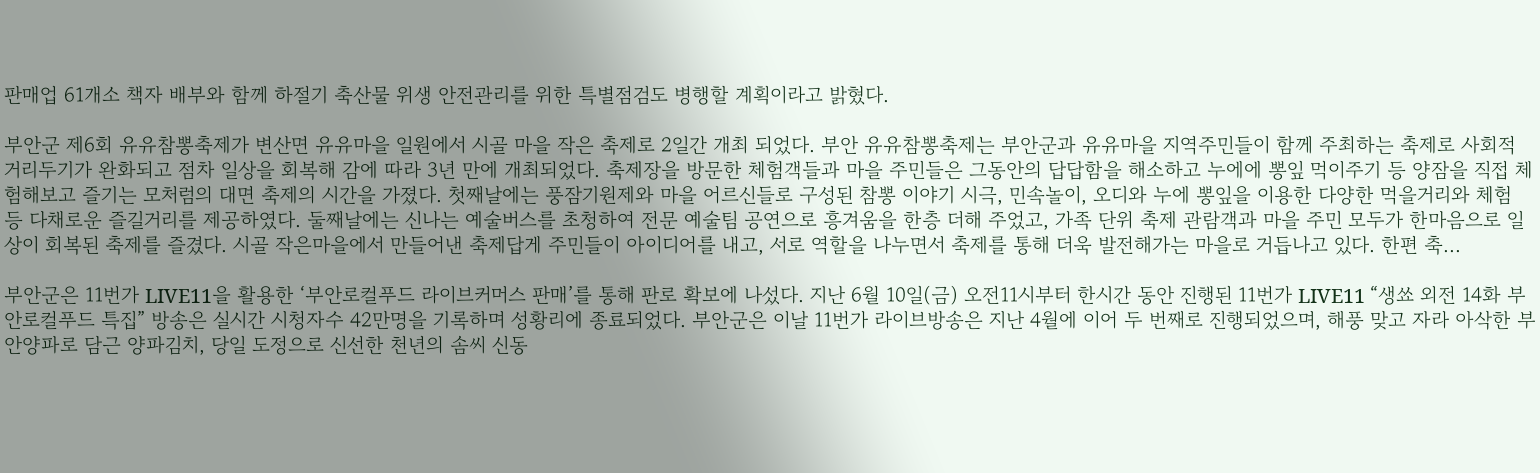판매업 61개소 책자 배부와 함께 하절기 축산물 위생 안전관리를 위한 특별점검도 병행할 계획이라고 밝혔다.

부안군 제6회 유유참뽕축제가 변산면 유유마을 일원에서 시골 마을 작은 축제로 2일간 개최 되었다. 부안 유유참뽕축제는 부안군과 유유마을 지역주민들이 함께 주최하는 축제로 사회적 거리두기가 완화되고 점차 일상을 회복해 감에 따라 3년 만에 개최되었다. 축제장을 방문한 체험객들과 마을 주민들은 그동안의 답답함을 해소하고 누에에 뽕잎 먹이주기 등 양잠을 직접 체험해보고 즐기는 모처럼의 대면 축제의 시간을 가졌다. 첫째날에는 풍잠기원제와 마을 어르신들로 구성된 참뽕 이야기 시극, 민속놀이, 오디와 누에 뽕잎을 이용한 다양한 먹을거리와 체험 등 다채로운 즐길거리를 제공하였다. 둘째날에는 신나는 예술버스를 초청하여 전문 예술팀 공연으로 흥겨움을 한층 더해 주었고, 가족 단위 축제 관람객과 마을 주민 모두가 한마음으로 일상이 회복된 축제를 즐겼다. 시골 작은마을에서 만들어낸 축제답게 주민들이 아이디어를 내고, 서로 역할을 나누면서 축제를 통해 더욱 발전해가는 마을로 거듭나고 있다. 한편 축...

부안군은 11번가 LIVE11을 활용한 ‘부안로컬푸드 라이브커머스 판매’를 통해 판로 확보에 나섰다. 지난 6월 10일(금) 오전11시부터 한시간 동안 진행된 11번가 LIVE11 “생쑈 외전 14화 부안로컬푸드 특집” 방송은 실시간 시청자수 42만명을 기록하며 성황리에 종료되었다. 부안군은 이날 11번가 라이브방송은 지난 4월에 이어 두 번째로 진행되었으며, 해풍 맞고 자라 아삭한 부안양파로 담근 양파김치, 당일 도정으로 신선한 천년의 솜씨 신동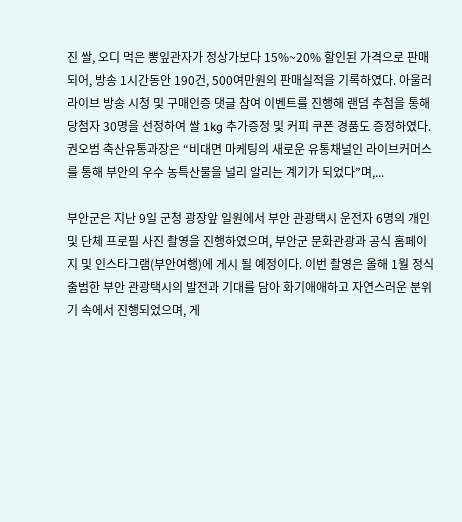진 쌀, 오디 먹은 뽕잎관자가 정상가보다 15%~20% 할인된 가격으로 판매되어, 방송 1시간동안 190건, 500여만원의 판매실적을 기록하였다. 아울러 라이브 방송 시청 및 구매인증 댓글 참여 이벤트를 진행해 랜덤 추첨을 통해 당첨자 30명을 선정하여 쌀 1kg 추가증정 및 커피 쿠폰 경품도 증정하였다. 권오범 축산유통과장은 “비대면 마케팅의 새로운 유통채널인 라이브커머스를 통해 부안의 우수 농특산물을 널리 알리는 계기가 되었다”며,...

부안군은 지난 9일 군청 광장앞 일원에서 부안 관광택시 운전자 6명의 개인 및 단체 프로필 사진 촬영을 진행하였으며, 부안군 문화관광과 공식 홈페이지 및 인스타그램(부안여행)에 게시 될 예정이다. 이번 촬영은 올해 1월 정식 출범한 부안 관광택시의 발전과 기대를 담아 화기애애하고 자연스러운 분위기 속에서 진행되었으며, 게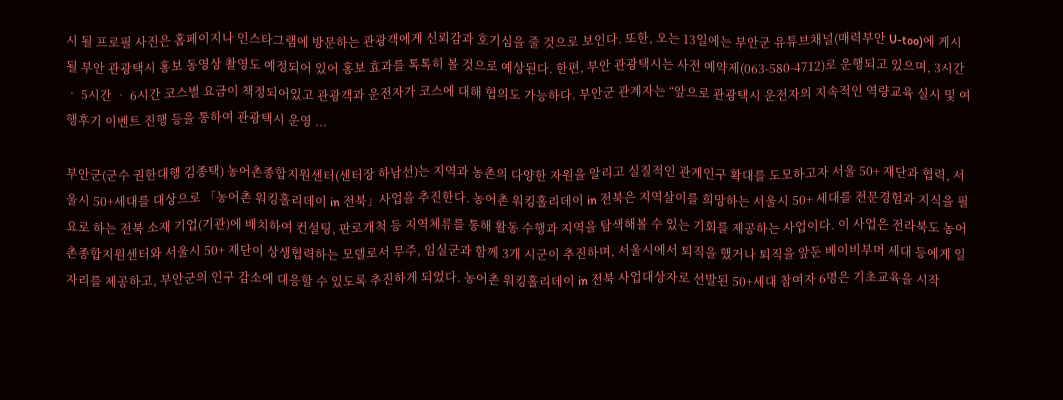시 될 프로필 사진은 홈페이지나 인스타그램에 방문하는 관광객에게 신뢰감과 호기심을 줄 것으로 보인다. 또한, 오는 13일에는 부안군 유튜브채널(매력부안 U-too)에 게시 될 부안 관광택시 홍보 동영상 촬영도 예정되어 있어 홍보 효과를 톡톡히 볼 것으로 예상된다. 한편, 부안 관광택시는 사전 예약제(063-580-4712)로 운행되고 있으며, 3시간 ‧ 5시간 ‧ 6시간 코스별 요금이 책정되어있고 관광객과 운전자가 코스에 대해 협의도 가능하다. 부안군 관계자는 “앞으로 관광택시 운전자의 지속적인 역량교육 실시 및 여행후기 이벤트 진행 등을 통하여 관광택시 운영 ...

부안군(군수 권한대행 김종택) 농어촌종합지원센터(센터장 하남선)는 지역과 농촌의 다양한 자원을 알리고 실질적인 관계인구 확대를 도모하고자 서울 50+ 재단과 협력, 서울시 50+세대를 대상으로 「농어촌 워킹홀리데이 in 전북」사업을 추진한다. 농어촌 워킹홀리데이 in 전북은 지역살이를 희망하는 서울시 50+ 세대를 전문경험과 지식을 필요로 하는 전북 소재 기업(기관)에 배치하여 컨설팅, 판로개척 등 지역체류를 통해 활동 수행과 지역을 탐색해볼 수 있는 기회를 제공하는 사업이다. 이 사업은 전라북도 농어촌종합지원센터와 서울시 50+ 재단이 상생협력하는 모델로서 무주, 임실군과 함께 3개 시군이 추진하며, 서울시에서 퇴직을 했거나 퇴직을 앞둔 베이비부머 세대 등에게 일자리를 제공하고, 부안군의 인구 감소에 대응할 수 있도록 추진하게 되었다. 농어촌 워킹홀리데이 in 전북 사업대상자로 선발된 50+세대 참여자 6명은 기초교육을 시작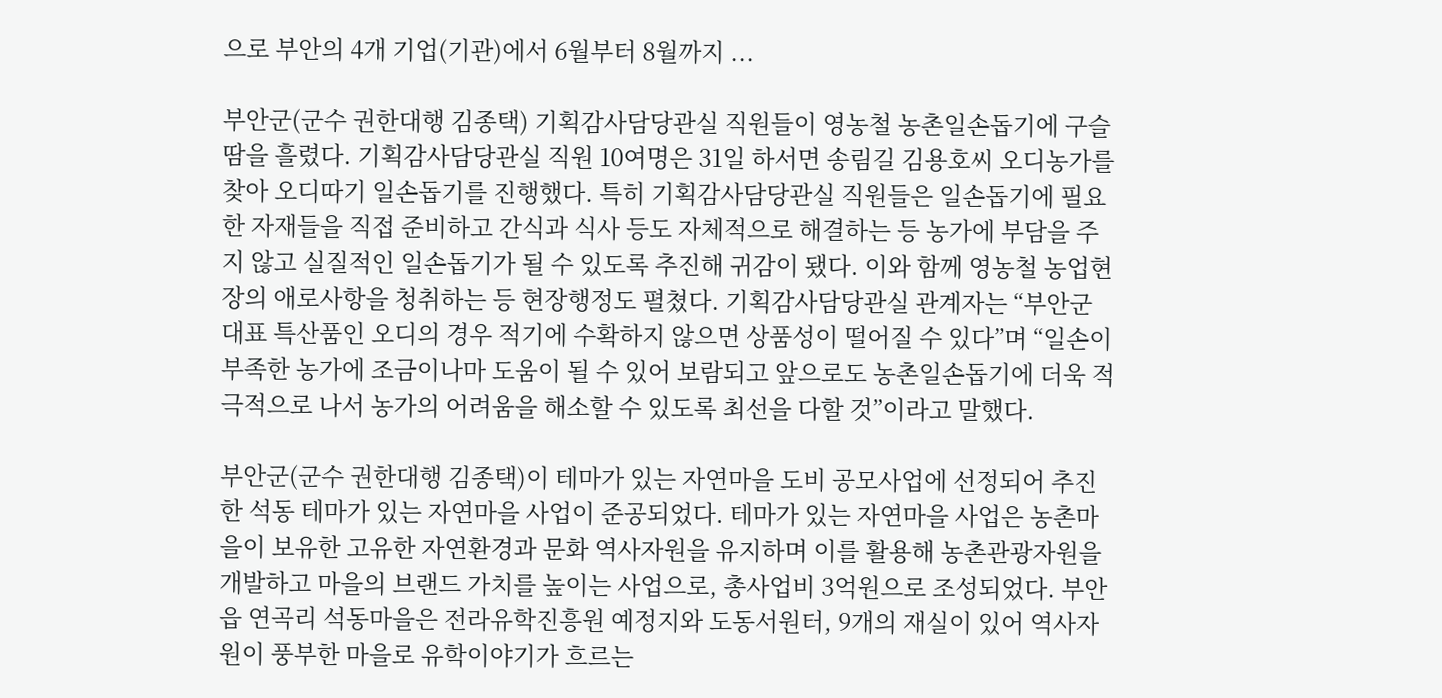으로 부안의 4개 기업(기관)에서 6월부터 8월까지 ...

부안군(군수 권한대행 김종택) 기획감사담당관실 직원들이 영농철 농촌일손돕기에 구슬땀을 흘렸다. 기획감사담당관실 직원 10여명은 31일 하서면 송림길 김용호씨 오디농가를 찾아 오디따기 일손돕기를 진행했다. 특히 기획감사담당관실 직원들은 일손돕기에 필요한 자재들을 직접 준비하고 간식과 식사 등도 자체적으로 해결하는 등 농가에 부담을 주지 않고 실질적인 일손돕기가 될 수 있도록 추진해 귀감이 됐다. 이와 함께 영농철 농업현장의 애로사항을 청취하는 등 현장행정도 펼쳤다. 기획감사담당관실 관계자는 “부안군 대표 특산품인 오디의 경우 적기에 수확하지 않으면 상품성이 떨어질 수 있다”며 “일손이 부족한 농가에 조금이나마 도움이 될 수 있어 보람되고 앞으로도 농촌일손돕기에 더욱 적극적으로 나서 농가의 어려움을 해소할 수 있도록 최선을 다할 것”이라고 말했다.

부안군(군수 권한대행 김종택)이 테마가 있는 자연마을 도비 공모사업에 선정되어 추진한 석동 테마가 있는 자연마을 사업이 준공되었다. 테마가 있는 자연마을 사업은 농촌마을이 보유한 고유한 자연환경과 문화 역사자원을 유지하며 이를 활용해 농촌관광자원을 개발하고 마을의 브랜드 가치를 높이는 사업으로, 총사업비 3억원으로 조성되었다. 부안읍 연곡리 석동마을은 전라유학진흥원 예정지와 도동서원터, 9개의 재실이 있어 역사자원이 풍부한 마을로 유학이야기가 흐르는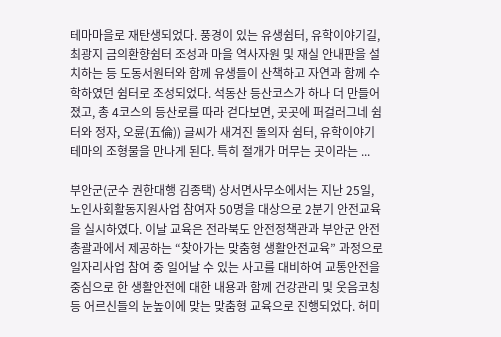테마마을로 재탄생되었다. 풍경이 있는 유생쉼터, 유학이야기길, 최광지 금의환향쉼터 조성과 마을 역사자원 및 재실 안내판을 설치하는 등 도동서원터와 함께 유생들이 산책하고 자연과 함께 수학하였던 쉼터로 조성되었다. 석동산 등산코스가 하나 더 만들어졌고, 총 4코스의 등산로를 따라 걷다보면, 곳곳에 퍼걸러그네 쉼터와 정자, 오륜(五倫)) 글씨가 새겨진 돌의자 쉼터, 유학이야기 테마의 조형물을 만나게 된다. 특히 절개가 머무는 곳이라는 ...

부안군(군수 권한대행 김종택) 상서면사무소에서는 지난 25일, 노인사회활동지원사업 참여자 50명을 대상으로 2분기 안전교육을 실시하였다. 이날 교육은 전라북도 안전정책관과 부안군 안전총괄과에서 제공하는 “찾아가는 맞춤형 생활안전교육” 과정으로 일자리사업 참여 중 일어날 수 있는 사고를 대비하여 교통안전을 중심으로 한 생활안전에 대한 내용과 함께 건강관리 및 웃음코칭 등 어르신들의 눈높이에 맞는 맞춤형 교육으로 진행되었다. 허미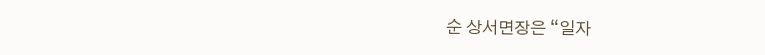순 상서면장은 “일자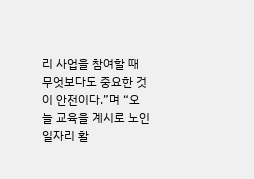리 사업을 참여할 때 무엇보다도 중요한 것이 안전이다.”며 “오늘 교육을 계시로 노인일자리 활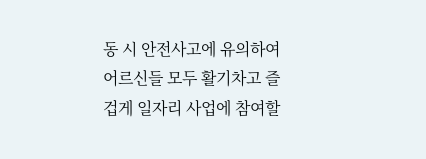동 시 안전사고에 유의하여 어르신들 모두 활기차고 즐겁게 일자리 사업에 참여할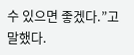수 있으면 좋겠다.”고 말했다.